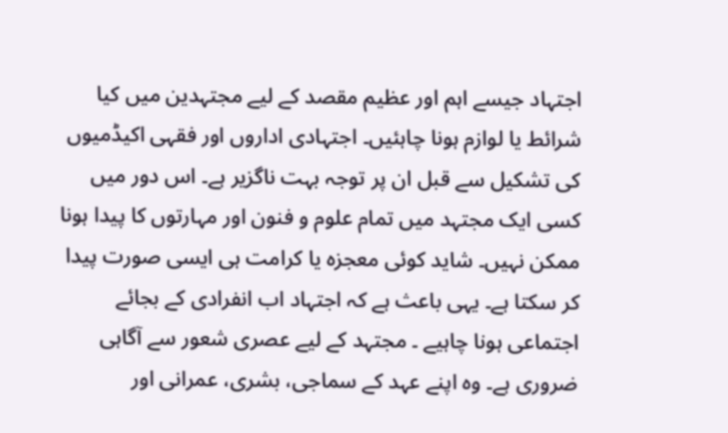اجتہاد جیسے اہم اور عظیم مقصد کے لیے مجتہدین میں کیا شرائط یا لوازم ہونا چاہئیں۔ اجتہادی اداروں اور فقہی اکیڈمیوں کی تشکیل سے قبل ان پر توجہ بہت ناگزیر ہے۔ اس دور میں کسی ایک مجتہد میں تمام علوم و فنون اور مہارتوں کا پیدا ہونا ممکن نہیں۔ شاید کوئی معجزہ یا کرامت ہی ایسی صورت پیدا کر سکتا ہے۔ یہی باعث ہے کہ اجتہاد اب انفرادی کے بجائے اجتماعی ہونا چاہیے ۔ مجتہد کے لیے عصری شعور سے آگاہی ضروری ہے۔ وہ اپنے عہد کے سماجی، بشری، عمرانی اور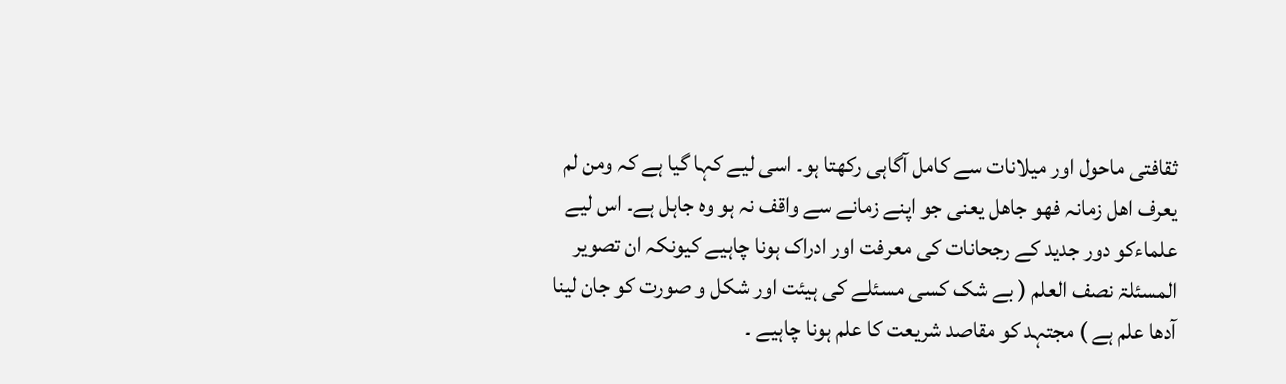ثقافتی ماحول اور میلانات سے کامل آگاہی رکھتا ہو۔ اسی لیے کہا گیا ہے کہ ومن لم یعرف اھل زمانہ فھو جاھل یعنی جو اپنے زمانے سے واقف نہ ہو وہ جاہل ہے۔ اس لیے علماءکو دور جدید کے رجحانات کی معرفت اور ادراک ہونا چاہیے کیونکہ ان تصویر المسئلۃ نصف العلم ( بے شک کسی مسئلے کی ہیئت اور شکل و صورت کو جان لینا آدھا علم ہے ) مجتہد کو مقاصد شریعت کا علم ہونا چاہیے ۔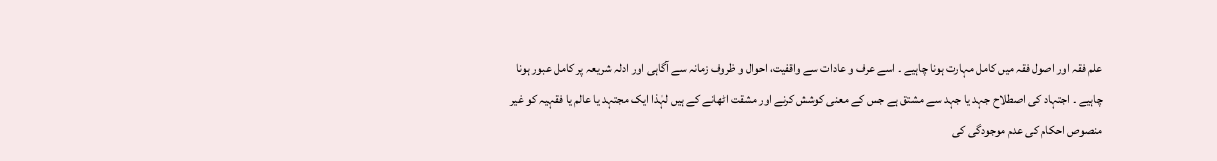علم فقہ اور اصول فقہ میں کامل مہارت ہونا چاہیے ۔ اسے عرف و عادات سے واقفیت، احوال و ظروف زمانہ سے آگاہی اور ادلہ شریعہ پر کامل عبور ہونا چاہیے ۔ اجتہاد کی اصطلاح جہد یا جہد سے مشتق ہے جس کے معنی کوشش کرنے اور مشقت اٹھانے کے ہیں لہٰذا ایک مجتہد یا عالم یا فقہیہ کو غیر منصوص احکام کی عدم موجودگی کی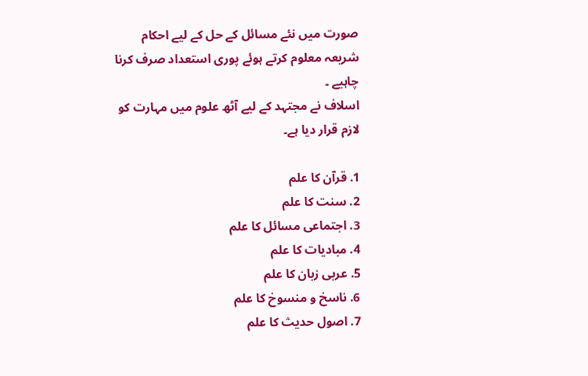صورت میں نئے مسائل کے حل کے لیے احکام شریعہ معلوم کرتے ہوئے پوری استعداد صرف کرنا چاہیے ۔
اسلاف نے مجتہد کے لیے آٹھ علوم میں مہارت کو لازم قرار دیا ہے۔

1. قرآن کا علم
2. سنت کا علم
3. اجتماعی مسائل کا علم
4. مبادیات کا علم
5. عربی زبان کا علم
6. ناسخ و منسوخ کا علم
7. اصول حدیث کا علم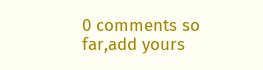0 comments so far,add yours